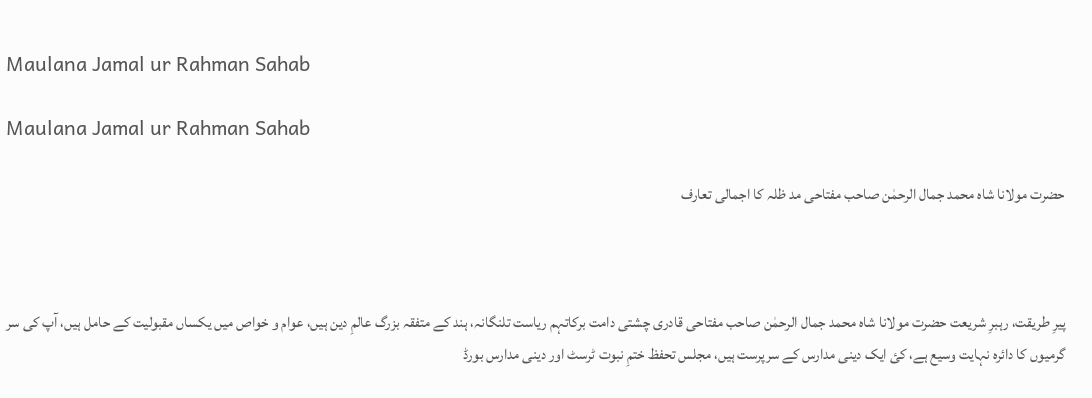Maulana Jamal ur Rahman Sahab

Maulana Jamal ur Rahman Sahab

حضرت مولانا شاہ محمد جمال الرحمٰن صاحب مفتاحی مد ظلہ کا اجمالی تعارف



پیرِ طریقت، رہبرِ شریعت حضرت مولانا شاہ محمد جمال الرحمٰن صاحب مفتاحی قادری چشتی دامت برکاتہم ریاست تلنگانہ، ہند کے متفقہ بزرگ عالمِ دین ہیں، عوام و خواص میں یکساں مقبولیت کے حامل ہیں، آپ کی سر گرمیوں کا دائرہ نہایت وسیع ہے، کئ ایک دینی مدارس کے سرپرست ہیں، مجلس تحفظ ختمِ نبوت ٹرسٹ اور دینی مدارس بورڈ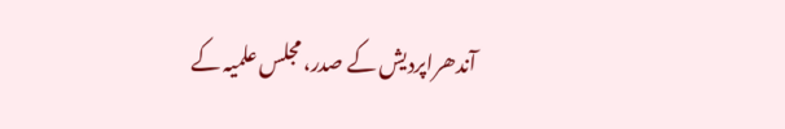آندھراپردیش کے صدر، مجلس علمیہ کے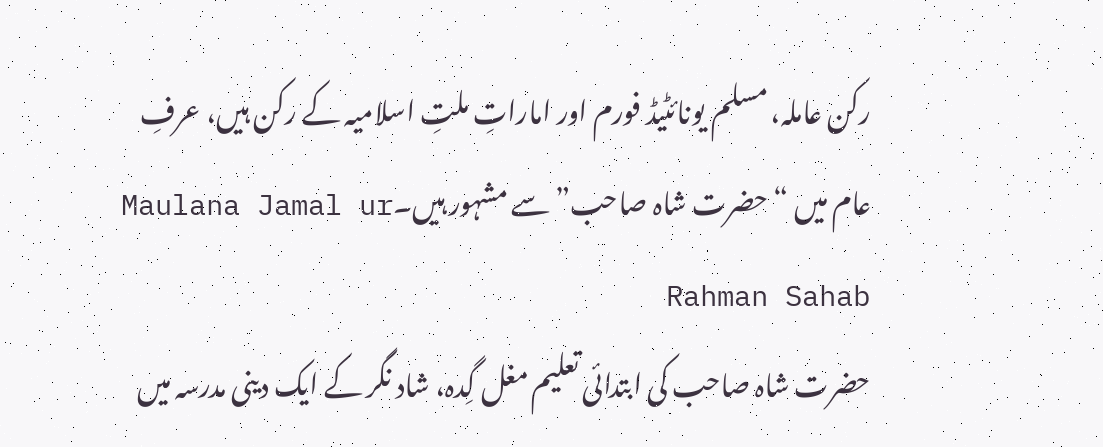رکن عاملہ، مسلم یونائٹیڈ فورم اور اماراتِ ملتِ اسلامیہ کے رکن ہیں، عرفِ عام میں “حضرت شاہ صاحب” سے مشہور ہیں۔Maulana Jamal ur Rahman Sahab
حضرت شاہ صاحب کی ابتدائی تعلیم مغل گِدہ، شاد نگر کے ایک دینی مدرسہ میں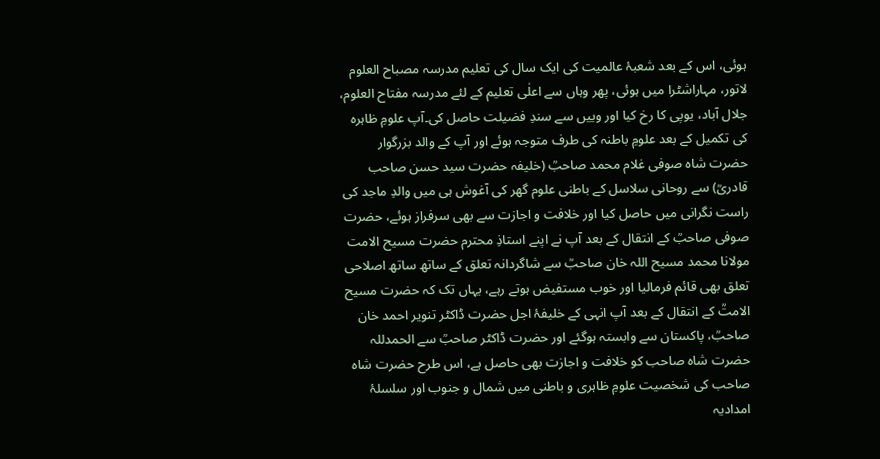ہوئی، اس کے بعد شعبۂ عالمیت کی ایک سال کی تعلیم مدرسہ مصباح العلوم لاتور، مہاراشٹرا میں ہوئی، پھر وہاں سے اعلٰی تعلیم کے لئے مدرسہ مفتاح العلوم، جلال آباد، یوپی کا رخ کیا اور وییں سے سندِ فضیلت حاصل کی۔آپ علومِ ظاہرہ کی تکمیل کے بعد علومِ باطنہ کی طرف متوجہ ہوئے اور آپ کے والد بزرگوار حضرت شاہ صوفی غلام محمد صاحبؒ (خلیفہ حضرت سید حسن صاحب قادریؒ) سے روحانی سلاسل کے باطنی علوم گھر کی آغوش ہی میں والدِ ماجد کی راست نگرانی میں حاصل کیا اور خلافت و اجازت سے بھی سرفراز ہوئے، حضرت صوفی صاحبؒ کے انتقال کے بعد آپ نے اپنے استاذِ محترم حضرت مسیح الامت مولانا محمد مسیح اللہ خان صاحبؒ سے شاگردانہ تعلق کے ساتھ ساتھ اصلاحی تعلق بھی قائم فرمالیا اور خوب مستفیض ہوتے رہے، یہاں تک کہ حضرت مسیح الامتؒ کے انتقال کے بعد آپ انہی کے خلیفۂ اجل حضرت ڈاکٹر تنویر احمد خان صاحبؒ، پاکستان سے وابستہ ہوگئے اور حضرت ڈاکٹر صاحبؒ سے الحمدللہ حضرت شاہ صاحب کو خلافت و اجازت بھی حاصل ہے، اس طرح حضرت شاہ صاحب کی شخصیت علومِ ظاہری و باطنی میں شمال و جنوب اور سلسلۂ امدادیہ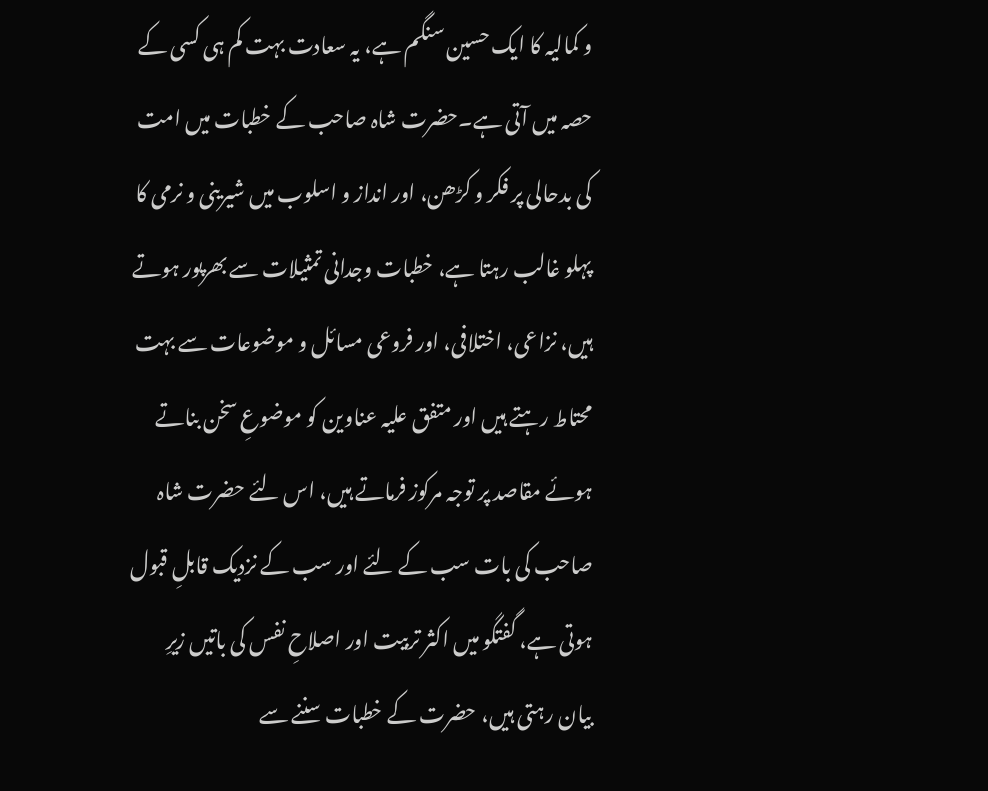و کمالیہ کا ایک حسین سنگم ہے، یہ سعادت بہت کم ہی کسی کے حصہ میں آتی ہے۔حضرت شاہ صاحب کے خطبات میں امت کی بدحالی پر فکر و کڑھن، اور انداز و اسلوب میں شیرینی و نرمی کا پہلو غالب رہتا ہے، خطبات وجدانی تمثیلات سے بھرپور ہوتے ہیں، نزاعی، اختلافی، اور فروعی مسائل و موضوعات سے بہت محتاط رہتے ہیں اور متفق علیہ عناوین کو موضوعِ سخن بناتے ہوئے مقاصد پر توجہ مرکوز فرماتے ہیں، اس لئے حضرت شاہ صاحب کی بات سب کے لئے اور سب کے نزدیک قابلِ قبول ہوتی ہے، گفتگو میں اکثر تربیت اور اصلاحِ نفس کی باتیں زیرِ بیان رہتی ہیں، حضرت کے خطبات سننے سے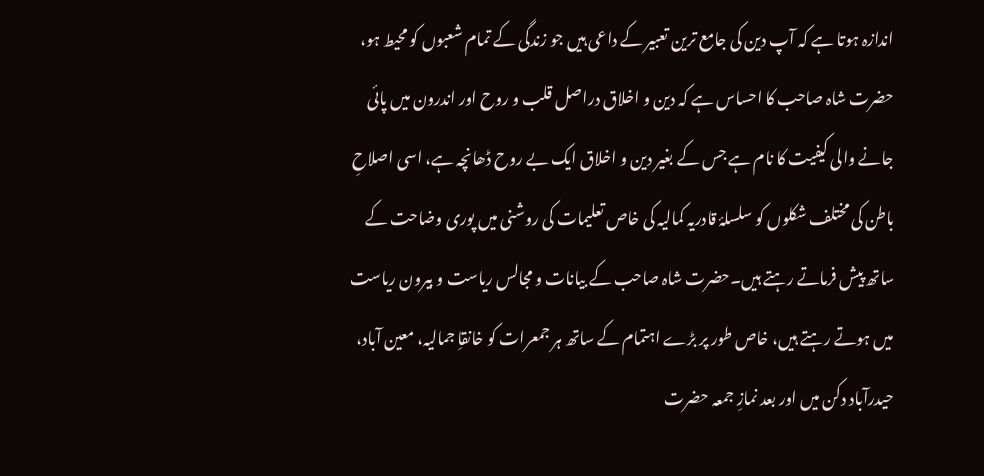اندازہ ہوتا ہے کہ آپ دین کی جامع ترین تعبیر کے داعی ہیں جو زندگی کے تمام شعبوں کو محیط ہو، حضرت شاہ صاحب کا احساس ہے کہ دین و اخلاق دراصل قلب و روح اور اندرون میں پائی جانے والی کیفیت کا نام ہے جس کے بغیر دین و اخلاق ایک بے روح ڈھانچہ ہے، اسی اصلاحِ باطن کی مختلف شکلوں کو سلسلۂ قادریہ کمالیہ کی خاص تعلیمات کی روشنی میں پوری وضاحت کے ساتھ پیش فرماتے رہتے ہیں۔حضرت شاہ صاحب کے بیانات و مجالس ریاست و بیرون ریاست میں ہوتے رہتے ہیں، خاص طور پر بڑے اہتمام کے ساتھ ہر جمعرات کو خانقاِ جمالیہ، معین آباد، حیدرآباد دکن میں اور بعد نمازِ جمعہ حضرت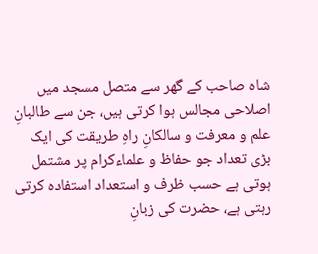شاہ صاحب کے گھر سے متصل مسجد میں اصلاحی مجالس ہوا کرتی ہیں، جن سے طالبانِ علم و معرفت و سالکانِ راہِ طریقت کی ایک بڑی تعداد جو حفاظ و علماءکرام پر مشتمل ہوتی ہے حسب ظرف و استعداد استفادہ کرتی رہتی ہے، حضرت کی زبانِ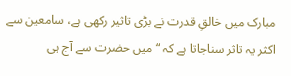مبارک میں خالقِ قدرت نے بڑی تاثیر رکھی ہے، سامعین سے اکثر یہ تاثر سناجاتا ہے کہ “میں حضرت سے آج ہی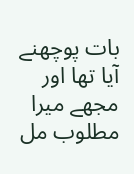بات پوچھنے آیا تھا اور مجھے میرا مطلوب مل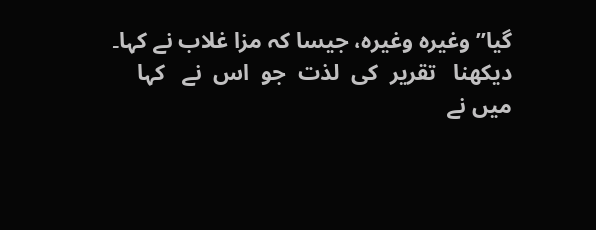گیا” وغیرہ وغیرہ، جیسا کہ مزا غلاب نے کہا۔
دیکھنا   تقریر  کی  لذت  جو  اس  نے   کہا
میں نے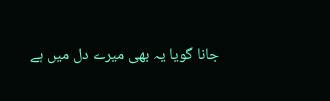جانا گویا یہ بھی میرے دل میں ہے